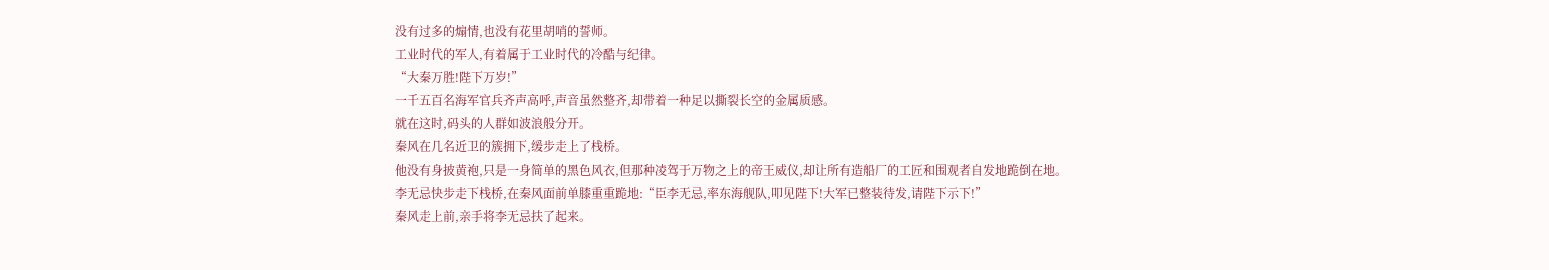没有过多的煽情,也没有花里胡哨的誓师。
工业时代的军人,有着属于工业时代的冷酷与纪律。
“大秦万胜!陛下万岁!”
一千五百名海军官兵齐声高呼,声音虽然整齐,却带着一种足以撕裂长空的金属质感。
就在这时,码头的人群如波浪般分开。
秦风在几名近卫的簇拥下,缓步走上了栈桥。
他没有身披黄袍,只是一身简单的黑色风衣,但那种凌驾于万物之上的帝王威仪,却让所有造船厂的工匠和围观者自发地跪倒在地。
李无忌快步走下栈桥,在秦风面前单膝重重跪地:“臣李无忌,率东海舰队,叩见陛下!大军已整装待发,请陛下示下!”
秦风走上前,亲手将李无忌扶了起来。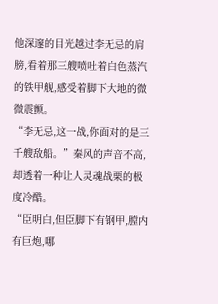他深邃的目光越过李无忌的肩膀,看着那三艘喷吐着白色蒸汽的铁甲舰,感受着脚下大地的微微震颤。
“李无忌,这一战,你面对的是三千艘敌船。”秦风的声音不高,却透着一种让人灵魂战栗的极度冷酷。
“臣明白,但臣脚下有钢甲,膛内有巨炮,哪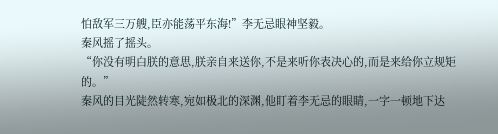怕敌军三万艘,臣亦能荡平东海!”李无忌眼神坚毅。
秦风摇了摇头。
“你没有明白朕的意思,朕亲自来送你,不是来听你表决心的,而是来给你立规矩的。”
秦风的目光陡然转寒,宛如极北的深渊,他盯着李无忌的眼睛,一字一顿地下达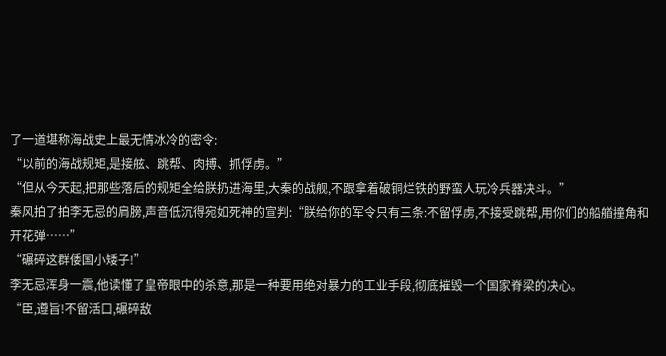了一道堪称海战史上最无情冰冷的密令:
“以前的海战规矩,是接舷、跳帮、肉搏、抓俘虏。”
“但从今天起,把那些落后的规矩全给朕扔进海里,大秦的战舰,不跟拿着破铜烂铁的野蛮人玩冷兵器决斗。”
秦风拍了拍李无忌的肩膀,声音低沉得宛如死神的宣判:“朕给你的军令只有三条:不留俘虏,不接受跳帮,用你们的船艏撞角和开花弹……”
“碾碎这群倭国小矮子!”
李无忌浑身一震,他读懂了皇帝眼中的杀意,那是一种要用绝对暴力的工业手段,彻底摧毁一个国家脊梁的决心。
“臣,遵旨!不留活口,碾碎敌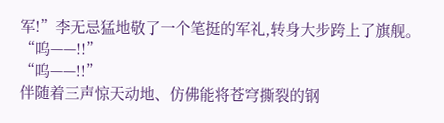军!”李无忌猛地敬了一个笔挺的军礼,转身大步跨上了旗舰。
“呜——!!”
“呜——!!”
伴随着三声惊天动地、仿佛能将苍穹撕裂的钢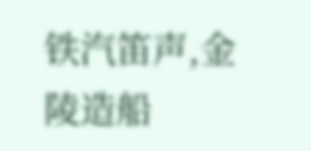铁汽笛声,金陵造船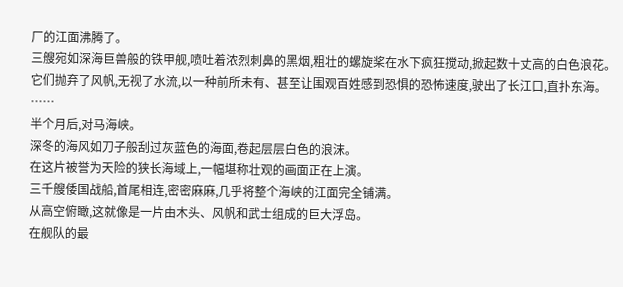厂的江面沸腾了。
三艘宛如深海巨兽般的铁甲舰,喷吐着浓烈刺鼻的黑烟,粗壮的螺旋桨在水下疯狂搅动,掀起数十丈高的白色浪花。
它们抛弃了风帆,无视了水流,以一种前所未有、甚至让围观百姓感到恐惧的恐怖速度,驶出了长江口,直扑东海。
……
半个月后,对马海峡。
深冬的海风如刀子般刮过灰蓝色的海面,卷起层层白色的浪沫。
在这片被誉为天险的狭长海域上,一幅堪称壮观的画面正在上演。
三千艘倭国战船,首尾相连,密密麻麻,几乎将整个海峡的江面完全铺满。
从高空俯瞰,这就像是一片由木头、风帆和武士组成的巨大浮岛。
在舰队的最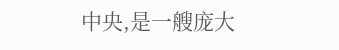中央,是一艘庞大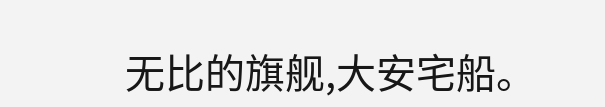无比的旗舰,大安宅船。